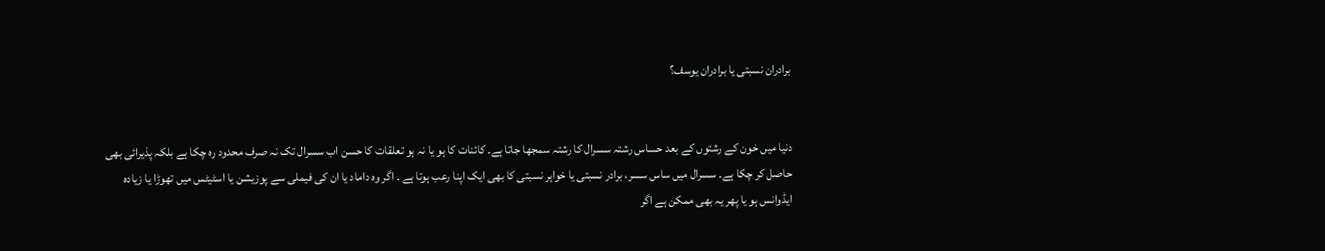برادران نسبتی یا برادران یوسف؟


دنیا میں خون کے رشتوں کے بعد حساس رشتہ سسرال کا رشتہ سمجھا جاتا ہے۔ کائنات کا ہو یا نہ ہو تعلقات کا حسن اب سسرال تک نہ صرف محدود رہ چکا ہے بلکہ پذیرائی بھی حاصل کر چکا ہے۔ سسرال میں ساس سسر، برادر نسبتی یا خواہر نسبتی کا بھی ایک اپنا رعب ہوتا ہے ۔ اگر وہ داماد یا ان کی فیملی سے پوزیشن یا اسٹیٹس میں تھوڑا یا زیادہ ایڈوانس ہو یا پھر یہ بھی ممکن ہے اگر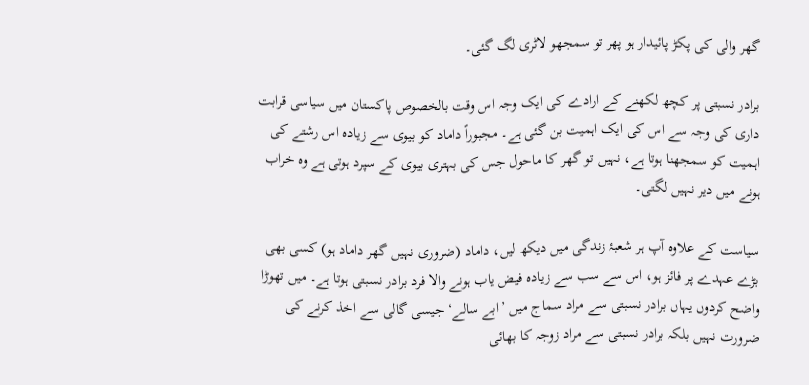گھر والی کی پکڑ پائیدار ہو پھر تو سمجھو لاٹری لگ گئی۔

برادر نسبتی پر کچھ لکھنے کے ارادے کی ایک وجہ اس وقت بالخصوص پاکستان میں سیاسی قرابت داری کی وجہ سے اس کی ایک اہمیت بن گئی ہے۔ مجبوراً داماد کو بیوی سے زیادہ اس رشتے کی اہمیت کو سمجھنا ہوتا ہے، نہیں تو گھر کا ماحول جس کی بہتری بیوی کے سپرد ہوتی ہے وہ خراب ہونے میں دیر نہیں لگتی۔

سیاست کے علاوہ آپ ہر شعبۂ زندگی میں دیکھ لیں، داماد (ضروری نہیں گھر داماد ہو) کسی بھی بڑے عہدے پر فائز ہو، اس سے سب سے زیادہ فیض یاب ہونے والا فرد برادر نسبتی ہوتا ہے۔ میں تھوڑا واضح کردوں یہاں برادر نسبتی سے مراد سماج میں ’ابے سالے‘ جیسی گالی سے اخذ کرنے کی ضرورت نہیں بلکہ برادر نسبتی سے مراد زوجہ کا بھائی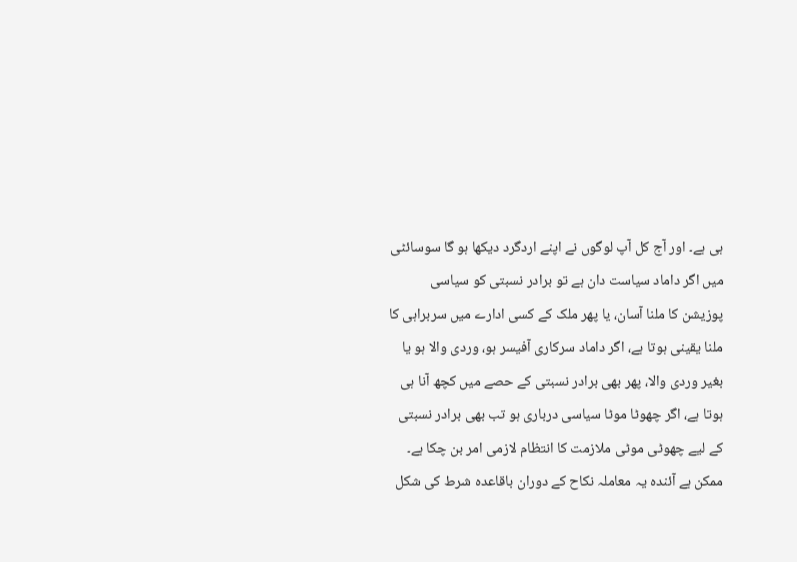ہی ہے۔ اور آج کل آپ لوگوں نے اپنے اردگرد دیکھا ہو گا سوسائٹی میں اگر داماد سیاست دان ہے تو برادر نسبتی کو سیاسی پوزیشن کا ملنا آسان، یا پھر ملک کے کسی ادارے میں سربراہی کا ملنا یقینی ہوتا ہے، اگر داماد سرکاری آفیسر ہو، وردی والا ہو یا بغیر وردی والا، پھر بھی برادر نسبتی کے حصے میں کچھ آنا ہی ہوتا ہے، اگر چھوٹا موٹا سیاسی درباری ہو تب بھی برادر نسبتی کے لیے چھوٹی موٹی ملازمت کا انتظام لازمی امر بن چکا ہے۔ ممکن ہے آئندہ یہ معاملہ نکاح کے دوران باقاعدہ شرط کی شکل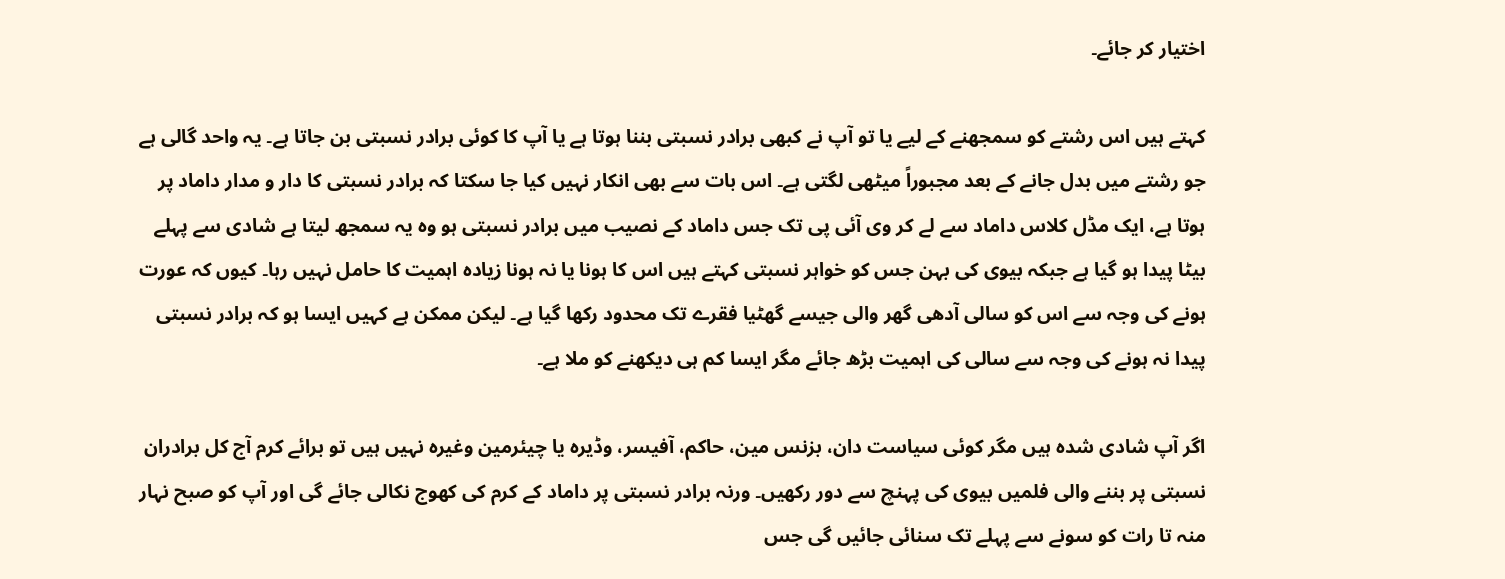اختیار کر جائے۔

کہتے ہیں اس رشتے کو سمجھنے کے لیے یا تو آپ نے کبھی برادر نسبتی بننا ہوتا ہے یا آپ کا کوئی برادر نسبتی بن جاتا ہے۔ یہ واحد گالی ہے جو رشتے میں بدل جانے کے بعد مجبوراً میٹھی لگتی ہے۔ اس بات سے بھی انکار نہیں کیا جا سکتا کہ برادر نسبتی کا دار و مدار داماد پر ہوتا ہے، ایک مڈل کلاس داماد سے لے کر وی آئی پی تک جس داماد کے نصیب میں برادر نسبتی ہو وہ یہ سمجھ لیتا ہے شادی سے پہلے بیٹا پیدا ہو گیا ہے جبکہ بیوی کی بہن جس کو خواہر نسبتی کہتے ہیں اس کا ہونا یا نہ ہونا زیادہ اہمیت کا حامل نہیں رہا۔ کیوں کہ عورت ہونے کی وجہ سے اس کو سالی آدھی گھر والی جیسے گھٹیا فقرے تک محدود رکھا گیا ہے۔ لیکن ممکن ہے کہیں ایسا ہو کہ برادر نسبتی پیدا نہ ہونے کی وجہ سے سالی کی اہمیت بڑھ جائے مگر ایسا کم ہی دیکھنے کو ملا ہے۔

اگر آپ شادی شدہ ہیں مگر کوئی سیاست دان، بزنس مین، حاکم، آفیسر، وڈیرہ یا چیئرمین وغیرہ نہیں ہیں تو برائے کرم آج کل برادران نسبتی پر بننے والی فلمیں بیوی کی پہنچ سے دور رکھیں۔ ورنہ برادر نسبتی پر داماد کے کرم کی کھوج نکالی جائے گی اور آپ کو صبح نہار منہ تا رات کو سونے سے پہلے تک سنائی جائیں گی جس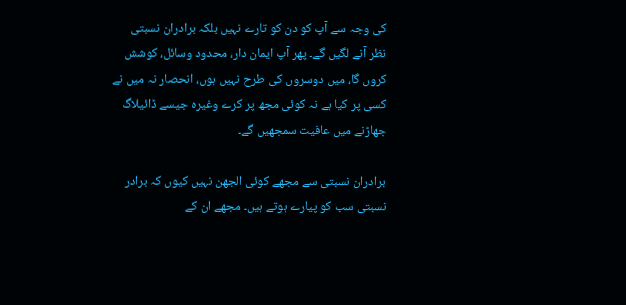کی وجہ سے آپ کو دن کو تارے نہیں بلکہ برادران نسبتی نظر آنے لگیں گے۔ پھر آپ ایمان دار، محدود وسائل، کوشش کروں گا، میں دوسروں کی طرح نہیں ہوں، انحصار نہ میں نے کسی پر کیا ہے نہ کوئی مجھ پر کرے وغیرہ جیسے ڈائیلاگ جھاڑنے میں عافیت سمجھیں گے۔

برادران نسبتی سے مجھے کوئی الجھن نہیں کیوں کہ برادر نسبتی سب کو پیارے ہوتے ہیں۔ مجھے ان کے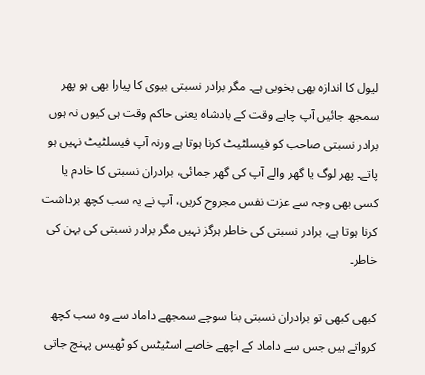لیول کا اندازہ بھی بخوبی ہے۔ مگر برادر نسبتی بیوی کا پیارا بھی ہو پھر سمجھ جائیں آپ چاہے وقت کے بادشاہ یعنی حاکم وقت ہی کیوں نہ ہوں  برادر نسبتی صاحب کو فیسلٹیٹ کرنا ہوتا ہے ورنہ آپ فیسلٹیٹ نہیں ہو پاتے۔ پھر لوگ یا گھر والے آپ کی گھر جمائی، برادران نسبتی کا خادم یا کسی بھی وجہ سے عزت نفس مجروح کریں، آپ نے یہ سب کچھ برداشت کرنا ہوتا ہے، برادر نسبتی کی خاطر ہرگز نہیں مگر برادر نسبتی کی بہن کی خاطر۔

کبھی کبھی تو برادران نسبتی بنا سوچے سمجھے داماد سے وہ سب کچھ کرواتے ہیں جس سے داماد کے اچھے خاصے اسٹیٹس کو ٹھیس پہنچ جاتی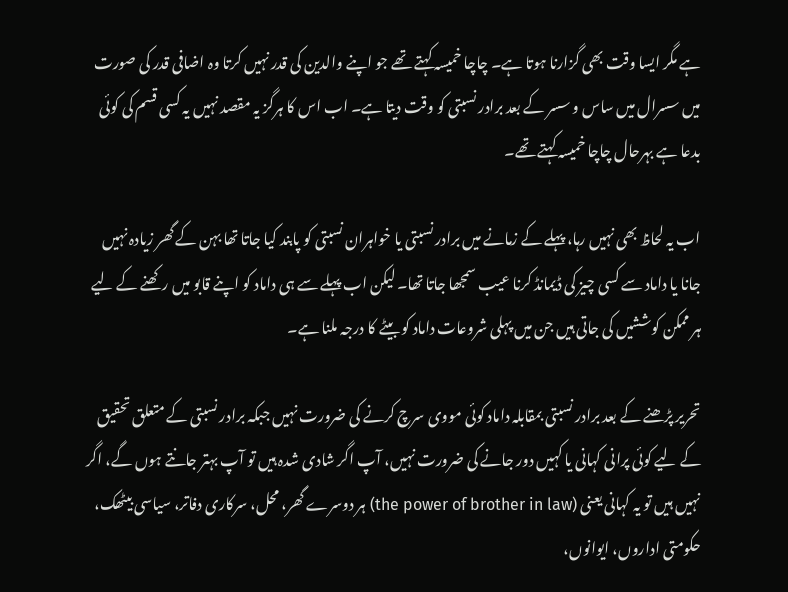ہے مگر ایسا وقت بھی گزارنا ہوتا ہے۔ چاچا خمیسہ کہتے تھے جو اپنے والدین کی قدر نہیں کرتا وہ اضافی قدر کی صورت میں سسرال میں ساس و سسر کے بعد برادر نسبتی کو وقت دیتا ہے۔ اب اس کا ہرگز یہ مقصد نہیں یہ کسی قسم کی کوئی بدعا ہے بہرحال چاچا خمیسہ کہتے تھے۔

اب یہ لحاظ بھی نہیں رہا، پہلے کے زمانے میں برادر نسبتی یا خواہران نسبتی کو پابند کیا جاتا تھا بہن کے گھر زیادہ نہیں جانا یا داماد سے کسی چیز کی ڈیمانڈ کرنا عیب سمجھا جاتا تھا۔ لیکن اب پہلے سے ہی داماد کو اپنے قابو میں رکھنے کے لیے ہر ممکن کوششیں کی جاتی ہیں جن میں پہلی شروعات داماد کو بیٹے کا درجہ ملنا ہے۔

تحریر پڑھنے کے بعد برادر نسبتی بمقابلہ داماد کوئی مووی سرچ کرنے کی ضرورت نہیں جبکہ برادر نسبتی کے متعلق تحقیق کے لیے کوئی پرانی کہانی یا کہیں دور جانے کی ضرورت نہیں، آپ اگر شادی شدہ ہیں تو آپ بہتر جانتے ہوں گے، اگر نہیں ہیں تو یہ کہانی یعنی (the power of brother in law) ہر دوسرے گھر، محل، سرکاری دفاتر، سیاسی بیٹھک، حکومتی اداروں، ایوانوں،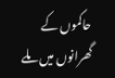حاکموں کے گھرانوں میں ملے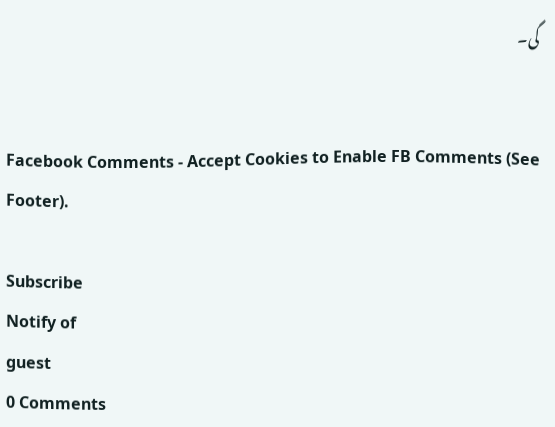گی۔


Facebook Comments - Accept Cookies to Enable FB Comments (See Footer).

Subscribe
Notify of
guest
0 Comments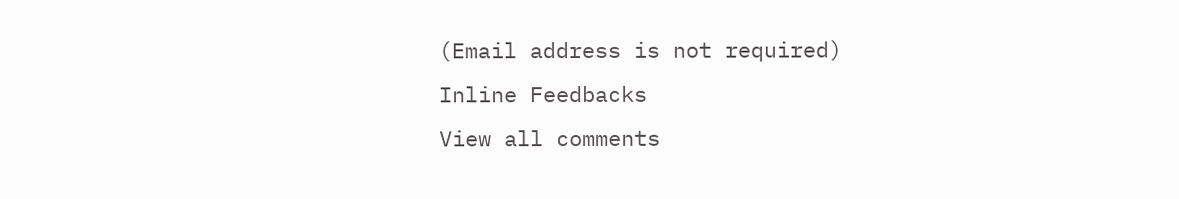(Email address is not required)
Inline Feedbacks
View all comments